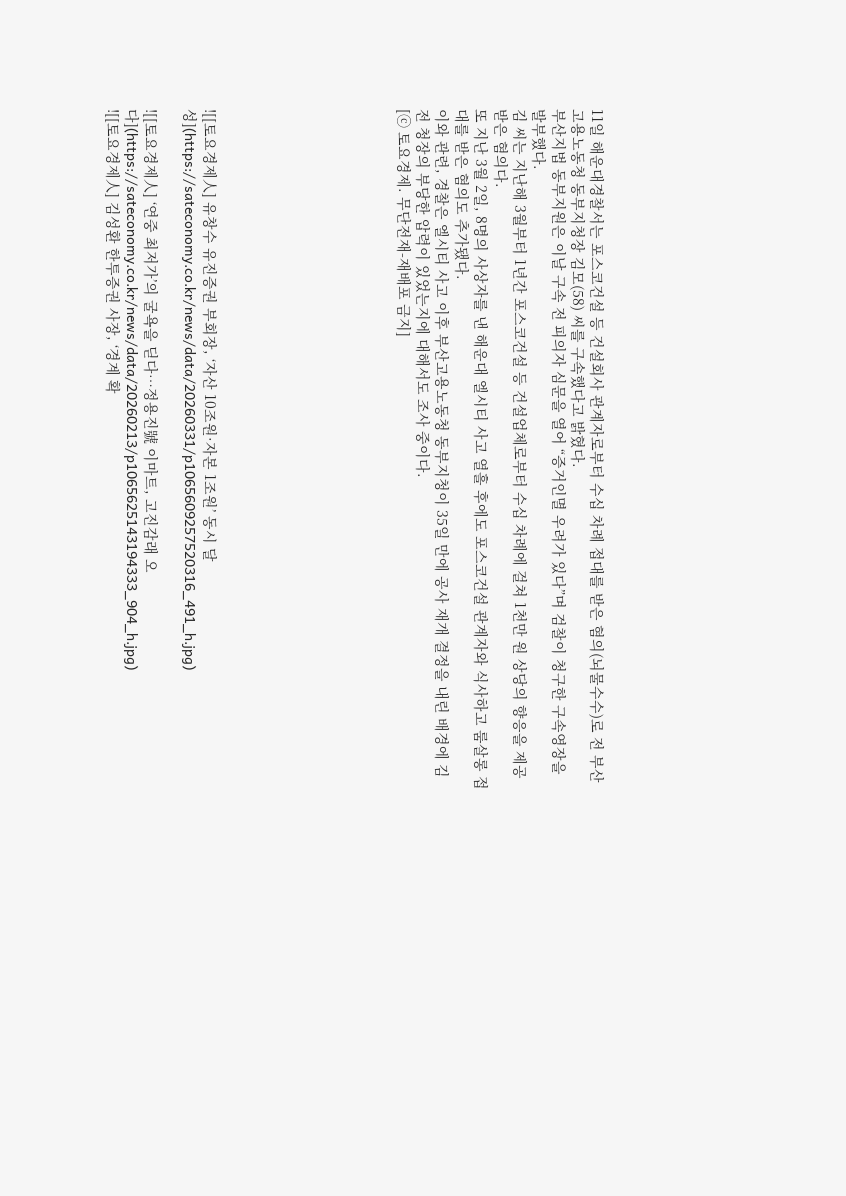11일 해운대경찰서는 포스코건설 등 건설회사 관계자로부터 수십 차례 접대를 받은 혐의(뇌물수수)로 전 부산고용노동청 동부지청장 김모(58) 씨를 구속했다고 밝혔다.
부산지법 동부지원은 이날 구속 전 피의자 심문을 열어 “증거인멸 우려가 있다”며 검찰이 청구한 구속영장을 발부했다.
김 씨는 지난해 3월부터 1년간 포스코건설 등 건설업체로부터 수십 차례에 걸쳐 1천만 원 상당의 향응을 제공받은 혐의다.
또 지난 3월 2일, 8명의 사상자를 낸 해운대 엘시티 사고 열흘 후에도 포스코건설 관계자와 식사하고 룸살롱 접대를 받은 혐의도 추가됐다.
이와 관련, 경찰은 엘시티 사고 이후 부산고용노동청 동부지청이 35일 만에 공사 재개 결정을 내린 배경에 김 전 청장의 부당한 압력이 있었는지에 대해서도 조사 중이다.
[ⓒ 토요경제. 무단전재-재배포 금지]









![[토요경제人] 유창수 유진증권 부회장, ‘자산 10조원·자본 1조원’ 동시 달성](https://sateconomy.co.kr/news/data/20260331/p1065609257520316_491_h.jpg)

![[토요경제人] ‘연중 최저가’의 굴욕을 딛다…정용진號 이마트, 고진감래 오다](https://sateconomy.co.kr/news/data/20260213/p1065625143194333_904_h.jpg)
![[토요경제人] 김성환 한투증권 사장, ‘경계 확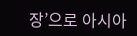장’으로 아시아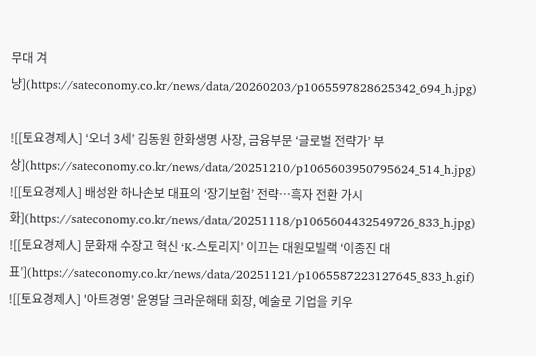무대 겨냥](https://sateconomy.co.kr/news/data/20260203/p1065597828625342_694_h.jpg)

![[토요경제人] ‘오너 3세’ 김동원 한화생명 사장, 금융부문 ‘글로벌 전략가’ 부상](https://sateconomy.co.kr/news/data/20251210/p1065603950795624_514_h.jpg)
![[토요경제人] 배성완 하나손보 대표의 ‘장기보험’ 전략…흑자 전환 가시화](https://sateconomy.co.kr/news/data/20251118/p1065604432549726_833_h.jpg)
![[토요경제人] 문화재 수장고 혁신 ‘K-스토리지’ 이끄는 대원모빌랙 ‘이종진 대표’](https://sateconomy.co.kr/news/data/20251121/p1065587223127645_833_h.gif)
![[토요경제人] '아트경영’ 윤영달 크라운해태 회장, 예술로 기업을 키우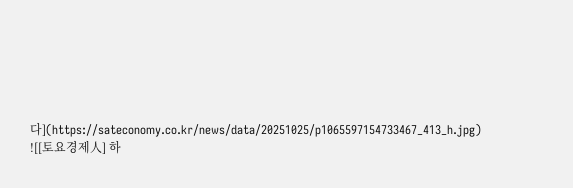다](https://sateconomy.co.kr/news/data/20251025/p1065597154733467_413_h.jpg)
![[토요경제人] 하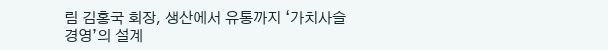림 김홍국 회장, 생산에서 유통까지 ‘가치사슬 경영’의 설계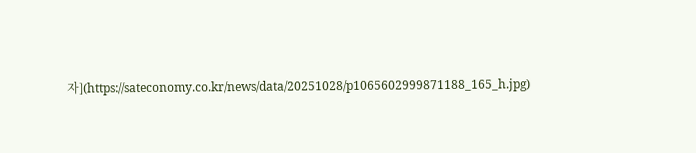자](https://sateconomy.co.kr/news/data/20251028/p1065602999871188_165_h.jpg)